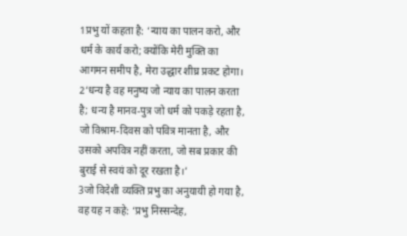1प्रभु यों कहता है: ‘न्याय का पालन करो, और धर्म के कार्य करो; क्योंकि मेरी मुक्ति का आगमन समीप है, मेरा उद्धार शीघ्र प्रकट होगा।
2‘धन्य है वह मनुष्य जो न्याय का पालन करता है; धन्य है मानव-पुत्र जो धर्म को पकड़े रहता है, जो विश्राम-दिवस को पवित्र मानता है, और उसको अपवित्र नहीं करता, जो सब प्रकार की बुराई से स्वयं को दूर रखता है।’
3जो विदेशी व्यक्ति प्रभु का अनुयायी हो गया है, वह यह न कहे: ‘प्रभु निस्सन्देह,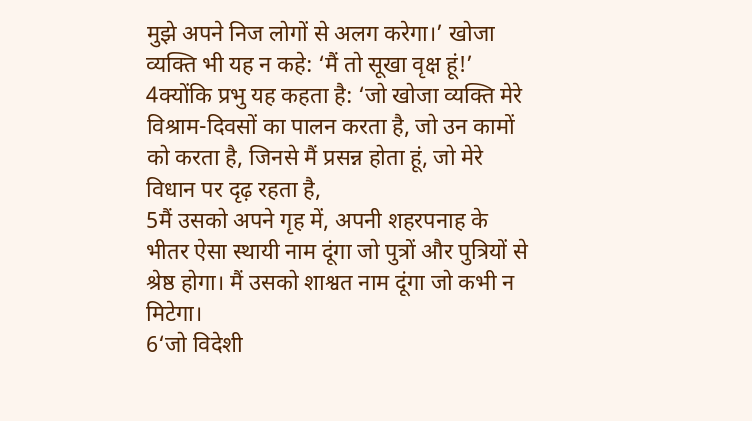मुझे अपने निज लोगों से अलग करेगा।’ खोजा व्यक्ति भी यह न कहे: ‘मैं तो सूखा वृक्ष हूं!’
4क्योंकि प्रभु यह कहता है: ‘जो खोजा व्यक्ति मेरे विश्राम-दिवसों का पालन करता है, जो उन कामों को करता है, जिनसे मैं प्रसन्न होता हूं, जो मेरे विधान पर दृढ़ रहता है,
5मैं उसको अपने गृह में, अपनी शहरपनाह के भीतर ऐसा स्थायी नाम दूंगा जो पुत्रों और पुत्रियों से श्रेष्ठ होगा। मैं उसको शाश्वत नाम दूंगा जो कभी न मिटेगा।
6‘जो विदेशी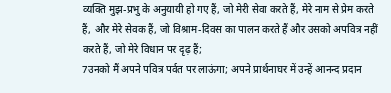व्यक्ति मुझ-प्रभु के अनुयायी हो गए हैं, जो मेरी सेवा करते हैं, मेरे नाम से प्रेम करते हैं, और मेरे सेवक हैं, जो विश्राम-दिवस का पालन करते हैं और उसको अपवित्र नहीं करते हैं, जो मेरे विधान पर दृढ़ हैं;
7उनको मैं अपने पवित्र पर्वत पर लाऊंगा; अपने प्रार्थनाघर में उन्हें आनन्द प्रदान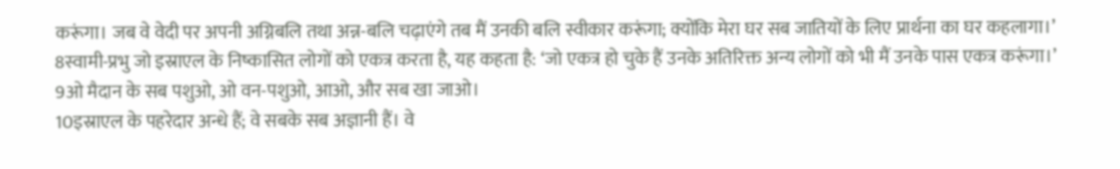करूंगा। जब वे वेदी पर अपनी अग्निबलि तथा अन्न-बलि चढ़ाएंगे तब मैं उनकी बलि स्वीकार करूंगा; क्योंकि मेरा घर सब जातियों के लिए प्रार्थना का घर कहलागा।’
8स्वामी-प्रभु जो इस्राएल के निष्कासित लोगों को एकत्र करता है, यह कहता है: ‘जो एकत्र हो चुके हैं उनके अतिरिक्त अन्य लोगों को भी मैं उनके पास एकत्र करूंगा।’
9ओ मैदान के सब पशुओ, ओ वन-पशुओ, आओ, और सब खा जाओ।
10इस्राएल के पहरेदार अन्धे हैं; वे सबके सब अज्ञानी हैं। वे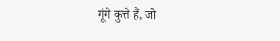गूंगे कुत्ते हैं, जो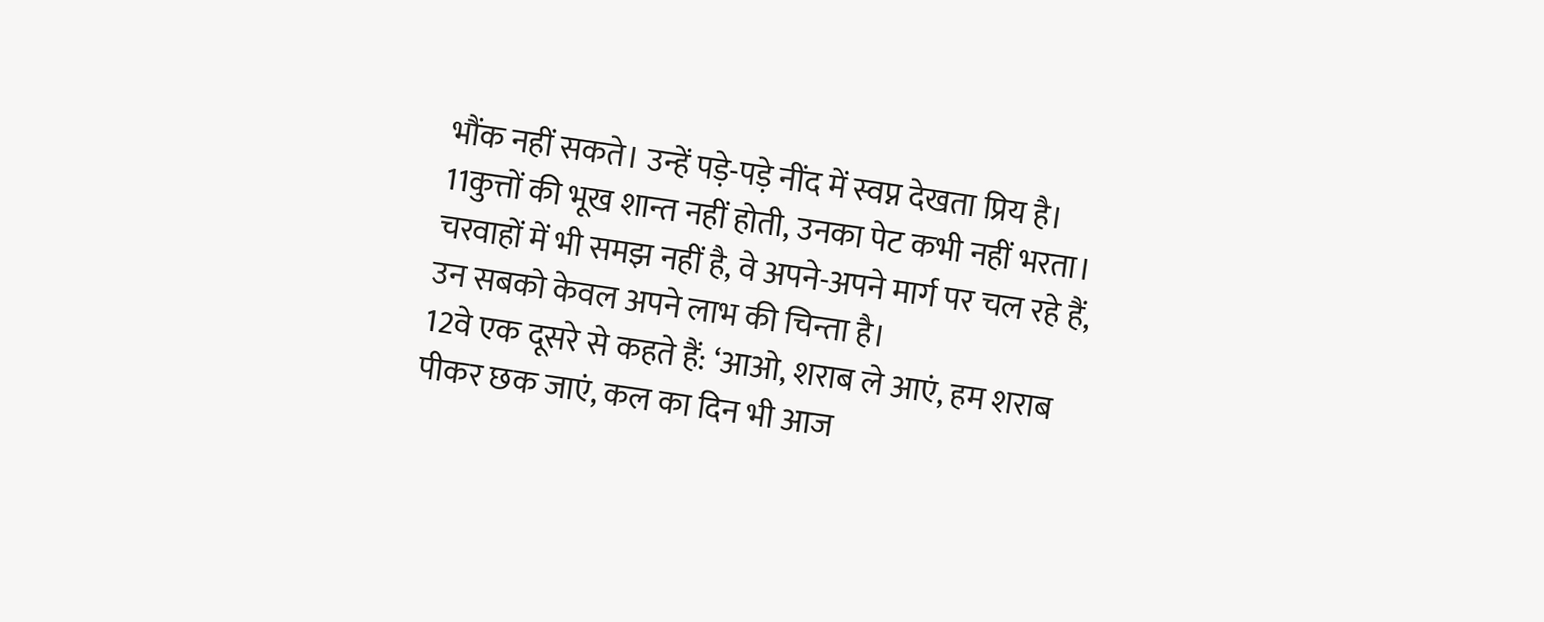भौंक नहीं सकते। उन्हें पड़े-पड़े नींद में स्वप्न देखता प्रिय है।
11कुत्तों की भूख शान्त नहीं होती, उनका पेट कभी नहीं भरता। चरवाहों में भी समझ नहीं है, वे अपने-अपने मार्ग पर चल रहे हैं, उन सबको केवल अपने लाभ की चिन्ता है।
12वे एक दूसरे से कहते हैं: ‘आओ, शराब ले आएं, हम शराब पीकर छक जाएं, कल का दिन भी आज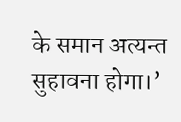के समान अत्यन्त सुहावना होगा।’